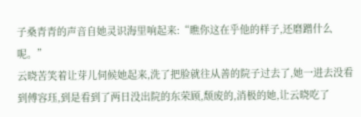子桑青青的声音自她灵识海里响起来:“瞧你这在乎他的样子,还磨蹭什么呢。”
云晓苦笑着让芽儿伺候她起来,洗了把脸就往从善的院子过去了,她一进去没看到傅容珏,到是看到了两日没出院的东荣顾,颓废的,消极的她,让云晓吃了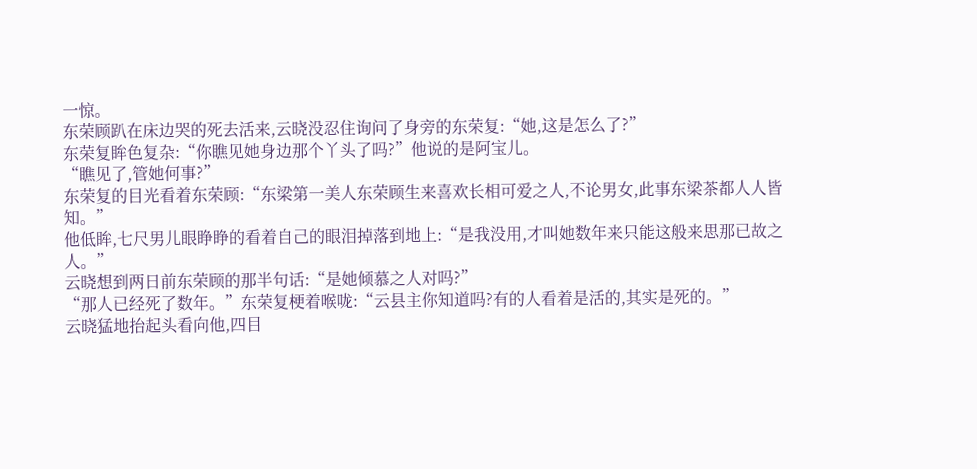一惊。
东荣顾趴在床边哭的死去活来,云晓没忍住询问了身旁的东荣复:“她,这是怎么了?”
东荣复眸色复杂:“你瞧见她身边那个丫头了吗?”他说的是阿宝儿。
“瞧见了,管她何事?”
东荣复的目光看着东荣顾:“东梁第一美人东荣顾生来喜欢长相可爱之人,不论男女,此事东梁茶都人人皆知。”
他低眸,七尺男儿眼睁睁的看着自己的眼泪掉落到地上:“是我没用,才叫她数年来只能这般来思那已故之人。”
云晓想到两日前东荣顾的那半句话:“是她倾慕之人对吗?”
“那人已经死了数年。”东荣复梗着喉咙:“云县主你知道吗?有的人看着是活的,其实是死的。”
云晓猛地抬起头看向他,四目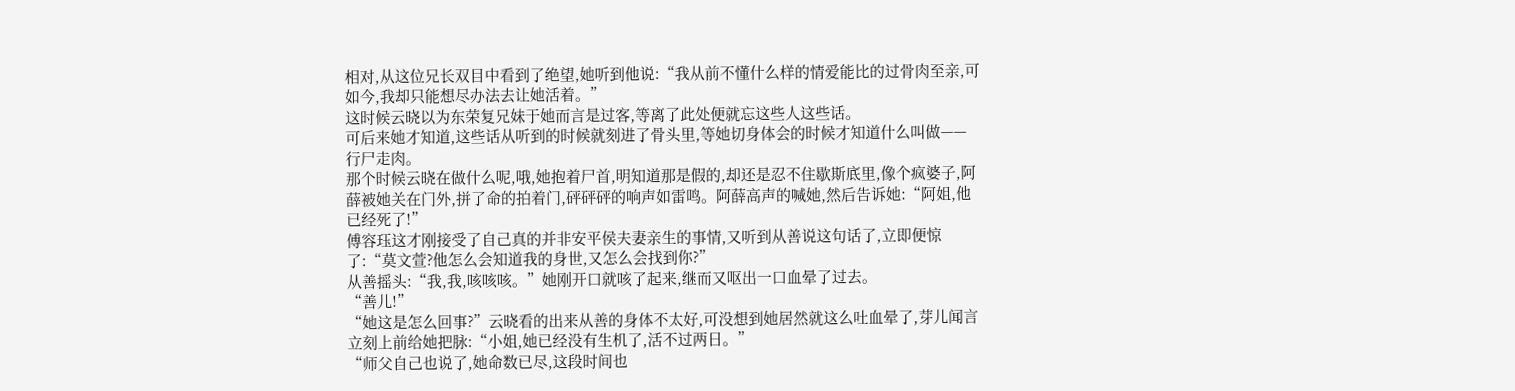相对,从这位兄长双目中看到了绝望,她听到他说:“我从前不懂什么样的情爱能比的过骨肉至亲,可如今,我却只能想尽办法去让她活着。”
这时候云晓以为东荣复兄妹于她而言是过客,等离了此处便就忘这些人这些话。
可后来她才知道,这些话从听到的时候就刻进了骨头里,等她切身体会的时候才知道什么叫做——行尸走肉。
那个时候云晓在做什么呢,哦,她抱着尸首,明知道那是假的,却还是忍不住歇斯底里,像个疯婆子,阿薛被她关在门外,拼了命的拍着门,砰砰砰的响声如雷鸣。阿薛高声的喊她,然后告诉她:“阿姐,他已经死了!”
傅容珏这才刚接受了自己真的并非安平侯夫妻亲生的事情,又听到从善说这句话了,立即便惊了:“莫文萱?他怎么会知道我的身世,又怎么会找到你?”
从善摇头:“我,我,咳咳咳。”她刚开口就咳了起来,继而又呕出一口血晕了过去。
“善儿!”
“她这是怎么回事?”云晓看的出来从善的身体不太好,可没想到她居然就这么吐血晕了,芽儿闻言立刻上前给她把脉:“小姐,她已经没有生机了,活不过两日。”
“师父自己也说了,她命数已尽,这段时间也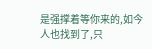是强撑着等你来的,如今人也找到了,只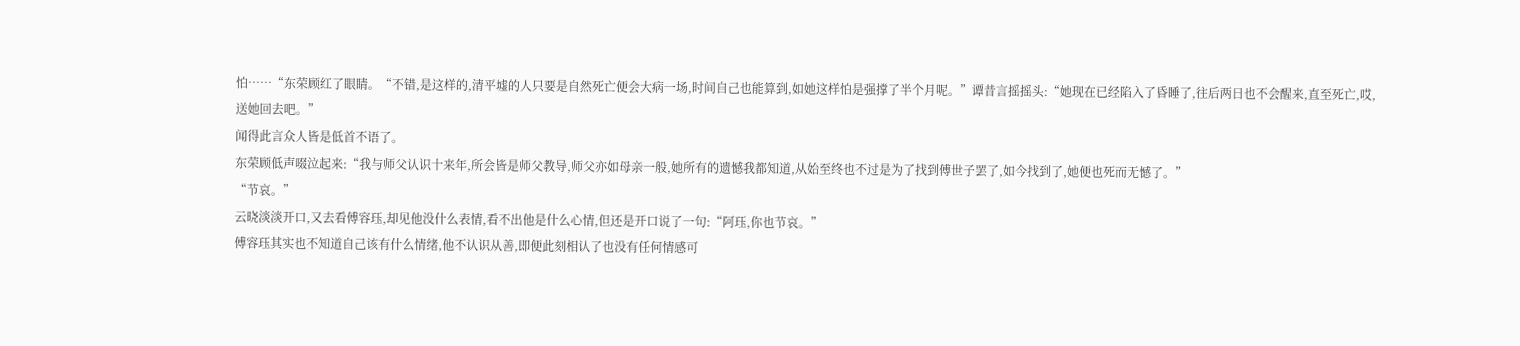怕……“东荣顾红了眼睛。“不错,是这样的,清平墟的人只要是自然死亡便会大病一场,时间自己也能算到,如她这样怕是强撑了半个月呢。”谭昔言摇摇头:“她现在已经陷入了昏睡了,往后两日也不会醒来,直至死亡,哎,
送她回去吧。”
闻得此言众人皆是低首不语了。
东荣顾低声啜泣起来:“我与师父认识十来年,所会皆是师父教导,师父亦如母亲一般,她所有的遗憾我都知道,从始至终也不过是为了找到傅世子罢了,如今找到了,她便也死而无憾了。”
“节哀。”
云晓淡淡开口,又去看傅容珏,却见他没什么表情,看不出他是什么心情,但还是开口说了一句:“阿珏,你也节哀。”
傅容珏其实也不知道自己该有什么情绪,他不认识从善,即便此刻相认了也没有任何情感可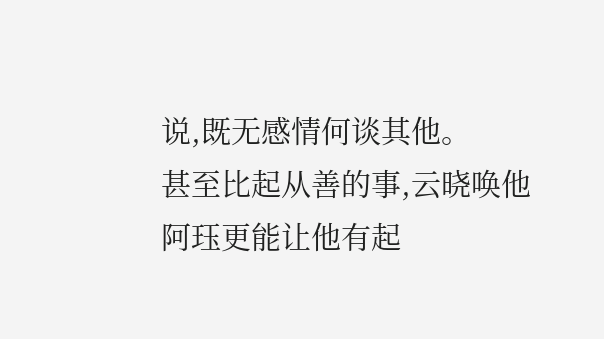说,既无感情何谈其他。
甚至比起从善的事,云晓唤他阿珏更能让他有起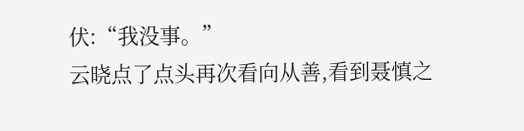伏:“我没事。”
云晓点了点头再次看向从善,看到聂慎之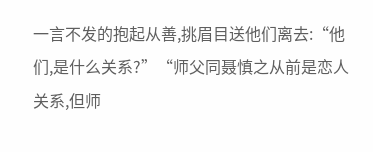一言不发的抱起从善,挑眉目送他们离去:“他们,是什么关系?”“师父同聂慎之从前是恋人关系,但师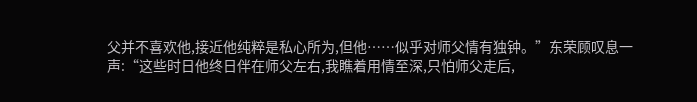父并不喜欢他,接近他纯粹是私心所为,但他……似乎对师父情有独钟。”东荣顾叹息一声:“这些时日他终日伴在师父左右,我瞧着用情至深,只怕师父走后,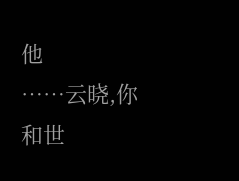他
……云晓,你和世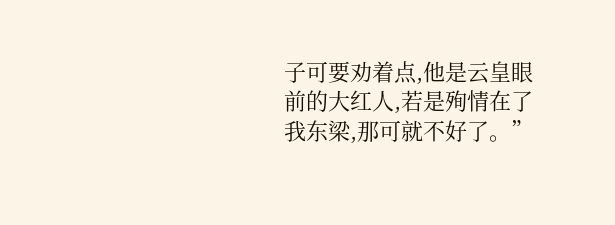子可要劝着点,他是云皇眼前的大红人,若是殉情在了我东梁,那可就不好了。”